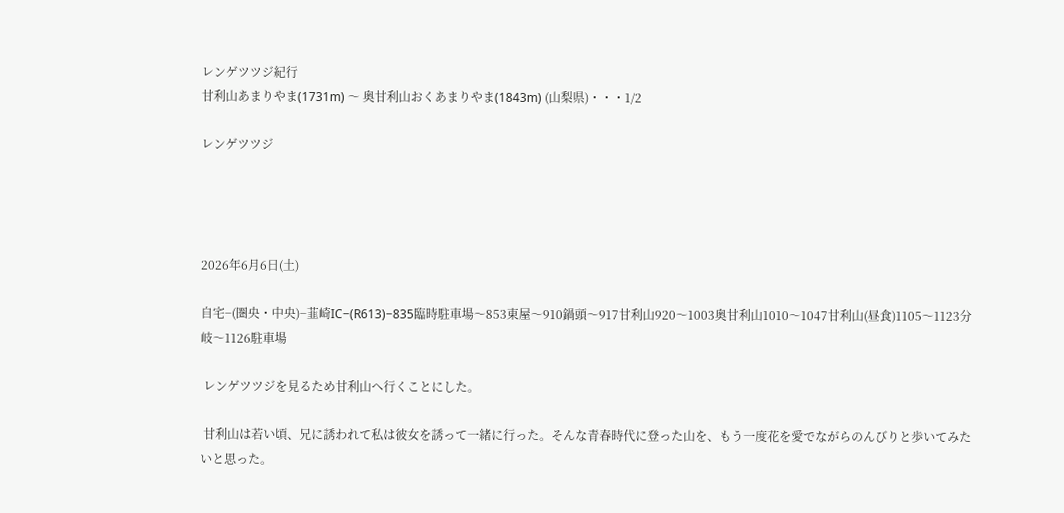レンゲツツジ紀行
甘利山あまりやま(1731m) 〜 奥甘利山おくあまりやま(1843m) (山梨県)・・・1/2

レンゲツツジ




2026年6月6日(土)

自宅−(圏央・中央)−韮崎IC−(R613)−835臨時駐車場〜853東屋〜910鍋頭〜917甘利山920〜1003奥甘利山1010〜1047甘利山(昼食)1105〜1123分岐〜1126駐車場

 レンゲツツジを見るため甘利山へ行くことにした。

 甘利山は若い頃、兄に誘われて私は彼女を誘って一緒に行った。そんな青春時代に登った山を、もう一度花を愛でながらのんびりと歩いてみたいと思った。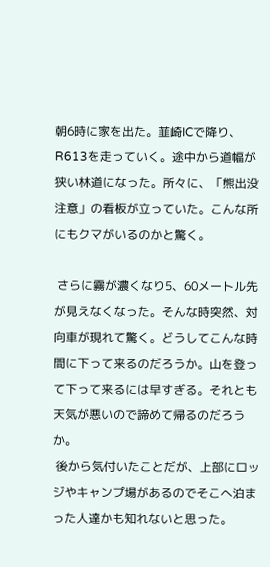朝6時に家を出た。韮崎ICで降り、R613を走っていく。途中から道幅が狭い林道になった。所々に、「熊出没注意」の看板が立っていた。こんな所にもクマがいるのかと驚く。

 さらに霧が濃くなり5、60メートル先が見えなくなった。そんな時突然、対向車が現れて驚く。どうしてこんな時間に下って来るのだろうか。山を登って下って来るには早すぎる。それとも天気が悪いので諦めて帰るのだろうか。
 後から気付いたことだが、上部にロッジやキャンプ場があるのでそこへ泊まった人達かも知れないと思った。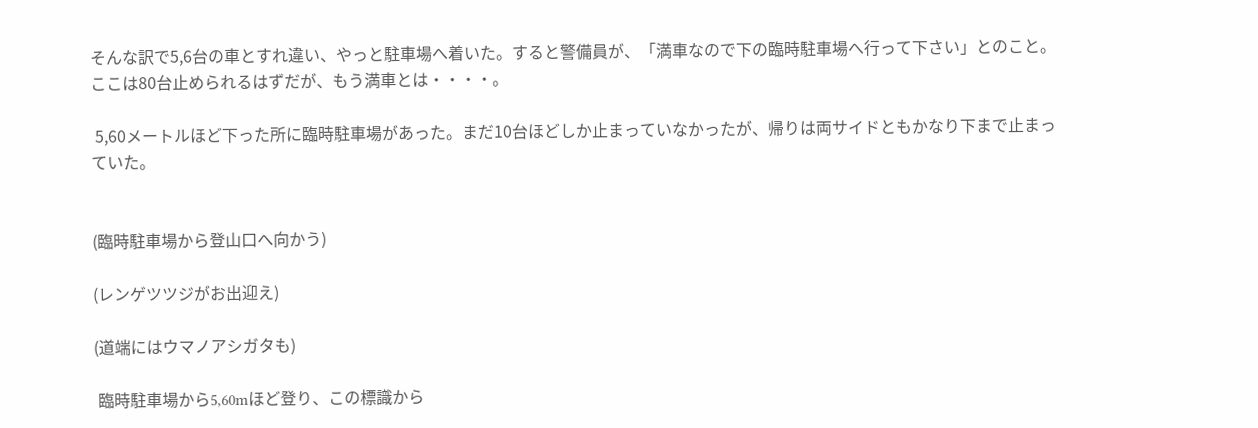そんな訳で5,6台の車とすれ違い、やっと駐車場へ着いた。すると警備員が、「満車なので下の臨時駐車場へ行って下さい」とのこと。ここは80台止められるはずだが、もう満車とは・・・・。

 5,60メートルほど下った所に臨時駐車場があった。まだ10台ほどしか止まっていなかったが、帰りは両サイドともかなり下まで止まっていた。


(臨時駐車場から登山口へ向かう)

(レンゲツツジがお出迎え)

(道端にはウマノアシガタも)

 臨時駐車場から5,60mほど登り、この標識から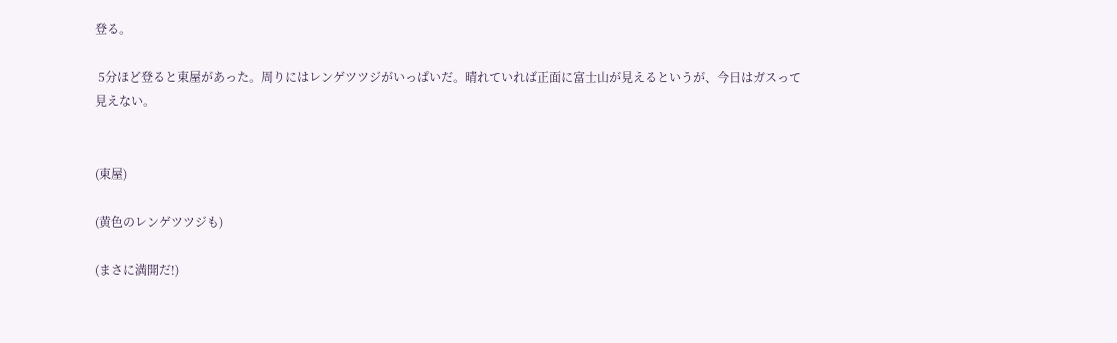登る。

 5分ほど登ると東屋があった。周りにはレンゲツツジがいっぱいだ。晴れていれば正面に富士山が見えるというが、今日はガスって見えない。


(東屋)

(黄色のレンゲツツジも)

(まさに満開だ!)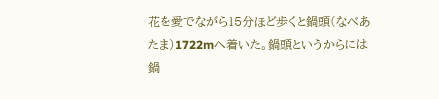花を愛でながら15分ほど歩くと鍋頭(なべあたま)1722mへ着いた。鍋頭というからには鍋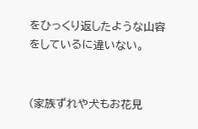をひっくり返したような山容をしているに違いない。


(家族ずれや犬もお花見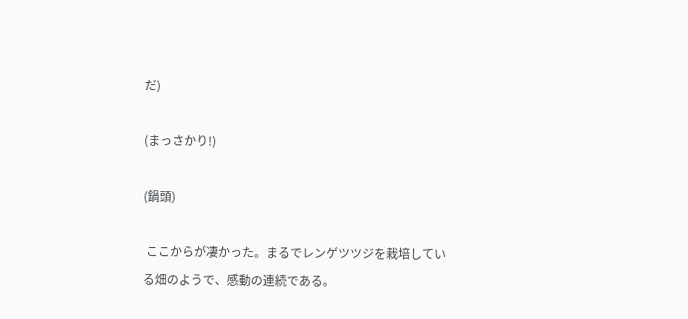だ)

(まっさかり!)

(鍋頭)

 ここからが凄かった。まるでレンゲツツジを栽培している畑のようで、感動の連続である。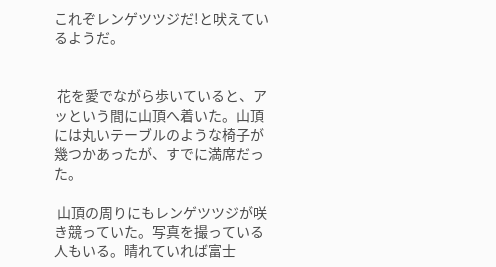これぞレンゲツツジだ!と吠えているようだ。


 花を愛でながら歩いていると、アッという間に山頂へ着いた。山頂には丸いテーブルのような椅子が幾つかあったが、すでに満席だった。

 山頂の周りにもレンゲツツジが咲き競っていた。写真を撮っている人もいる。晴れていれば富士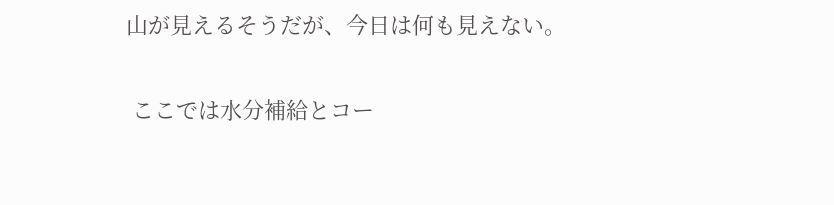山が見えるそうだが、今日は何も見えない。


 ここでは水分補給とコー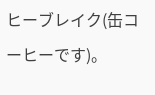ヒーブレイク(缶コーヒーです)。